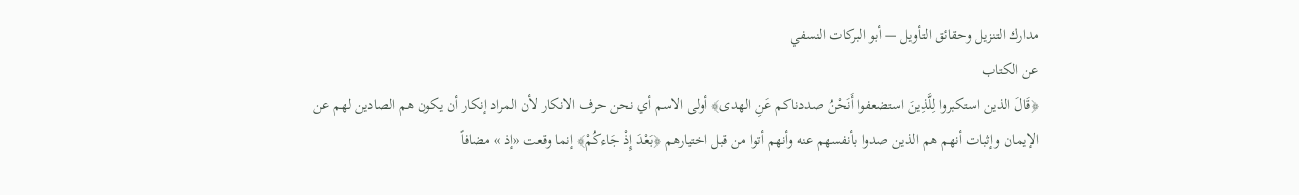مدارك التنزيل وحقائق التأويل — أبو البركات النسفي
عن الكتاب
﴿قَالَ الذين استكبروا لِلَّذِينَ استضعفوا أَنَحْنُ صددناكم عَنِ الهدى﴾ أولى الاسم أي نحن حرف الانكار لأن المراد إنكار أن يكون هم الصادين لهم عن الإيمان وإثبات أنهم هم الذين صدوا بأنفسهم عنه وأنهم أتوا من قبل اختيارهم ﴿بَعْدَ إِذْ جَاءكُمْ﴾ إنما وقعت «إذ » مضافاً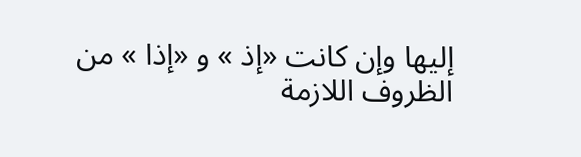إليها وإن كانت «إذ » و «إذا » من الظروف اللازمة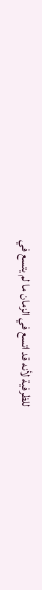للظرفية لأنه قد اتسع في الزمان ما لم يتسع في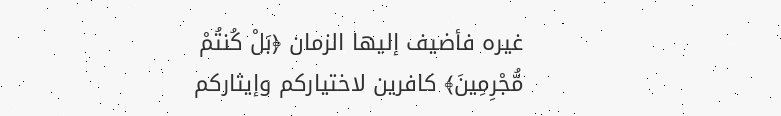غيره فأضيف إليها الزمان ﴿بَلْ كُنتُمْ مُّجْرِمِينَ﴾ كافرين لاختياركم وإيثاركم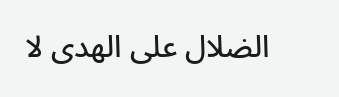الضلال على الهدى لا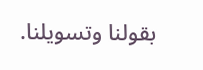بقولنا وتسويلنا.